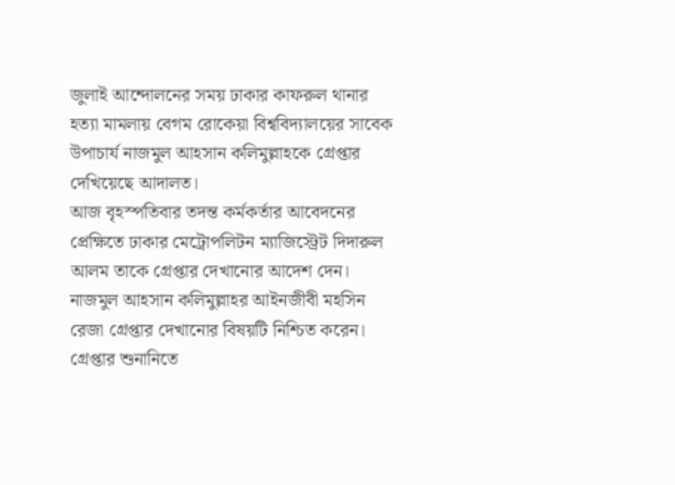জুলাই আন্দোলনের সময় ঢাকার কাফরুল থানার হত্যা মামলায় বেগম রোকেয়া বিশ্ববিদ্যালয়ের সাবেক উপাচার্য নাজমুল আহসান কলিমুল্লাহকে গ্রেপ্তার দেখিয়েছে আদালত।
আজ বৃহস্পতিবার তদন্ত কর্মকর্তার আবেদনের প্রেক্ষিতে ঢাকার মেট্রোপলিটন ম্যাজিস্ট্রেট দিদারুল আলম তাকে গ্রেপ্তার দেখানোর আদেশ দেন। নাজমুল আহসান কলিমুল্লাহর আইনজীবী মহসিন রেজা গ্রেপ্তার দেখানোর বিষয়টি নিশ্চিত করেন।
গ্রেপ্তার শুনানিতে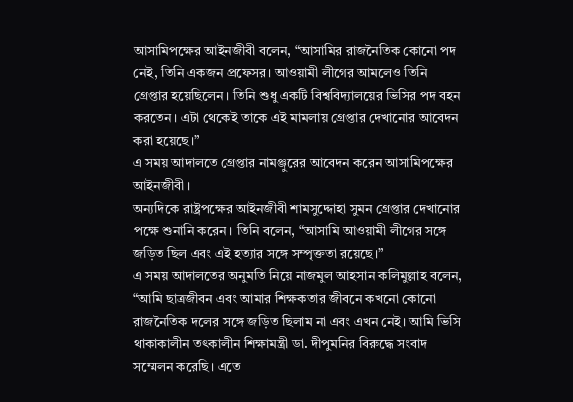আসামিপক্ষের আইনজীবী বলেন, “আসামির রাজনৈতিক কোনো পদ নেই, তিনি একজন প্রফেসর। আওয়ামী লীগের আমলেও তিনি গ্রেপ্তার হয়েছিলেন। তিনি শুধু একটি বিশ্ববিদ্যালয়ের ভিসির পদ বহন করতেন। এটা থেকেই তাকে এই মামলায় গ্রেপ্তার দেখানোর আবেদন করা হয়েছে।”
এ সময় আদালতে গ্রেপ্তার নামঞ্জুরের আবেদন করেন আসামিপক্ষের আইনজীবী।
অন্যদিকে রাষ্ট্রপক্ষের আইনজীবী শামসুদ্দোহা সুমন গ্রেপ্তার দেখানোর পক্ষে শুনানি করেন। তিনি বলেন, “আসামি আওয়ামী লীগের সঙ্গে জড়িত ছিল এবং এই হত্যার সঙ্গে সম্পৃক্ততা রয়েছে।”
এ সময় আদালতের অনুমতি নিয়ে নাজমুল আহসান কলিমুল্লাহ বলেন, “আমি ছাত্রজীবন এবং আমার শিক্ষকতার জীবনে কখনো কোনো রাজনৈতিক দলের সঙ্গে জড়িত ছিলাম না এবং এখন নেই। আমি ভিসি থাকাকালীন তৎকালীন শিক্ষামন্ত্রী ডা. দীপুমনির বিরুদ্ধে সংবাদ সম্মেলন করেছি। এতে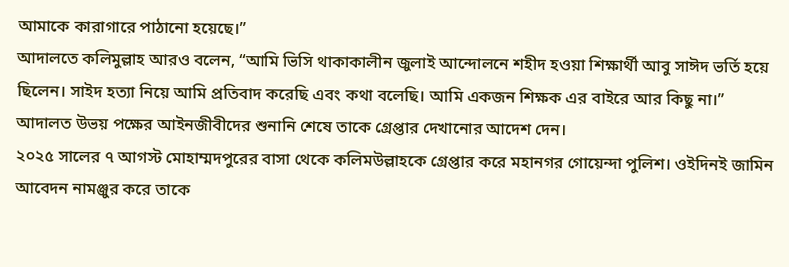আমাকে কারাগারে পাঠানো হয়েছে।”
আদালতে কলিমুল্লাহ আরও বলেন, “আমি ভিসি থাকাকালীন জুলাই আন্দোলনে শহীদ হওয়া শিক্ষার্থী আবু সাঈদ ভর্তি হয়ে ছিলেন। সাইদ হত্যা নিয়ে আমি প্রতিবাদ করেছি এবং কথা বলেছি। আমি একজন শিক্ষক এর বাইরে আর কিছু না।”
আদালত উভয় পক্ষের আইনজীবীদের শুনানি শেষে তাকে গ্রেপ্তার দেখানোর আদেশ দেন।
২০২৫ সালের ৭ আগস্ট মোহাম্মদপুরের বাসা থেকে কলিমউল্লাহকে গ্রেপ্তার করে মহানগর গোয়েন্দা পুলিশ। ওইদিনই জামিন আবেদন নামঞ্জুর করে তাকে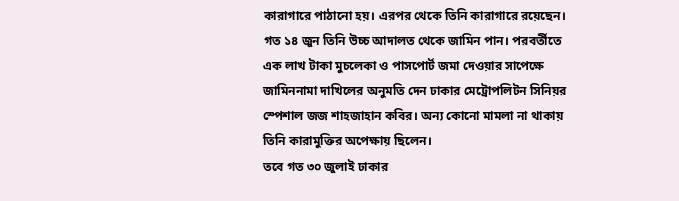কারাগারে পাঠানো হয়। এরপর থেকে তিনি কারাগারে রয়েছেন।
গত ১৪ জুন তিনি উচ্চ আদালত থেকে জামিন পান। পরবর্তীতে এক লাখ টাকা মুচলেকা ও পাসপোর্ট জমা দেওয়ার সাপেক্ষে জামিননামা দাখিলের অনুমতি দেন ঢাকার মেট্রোপলিটন সিনিয়র স্পেশাল জজ শাহজাহান কবির। অন্য কোনো মামলা না থাকায় তিনি কারামুক্তির অপেক্ষায় ছিলেন।
তবে গত ৩০ জুলাই ঢাকার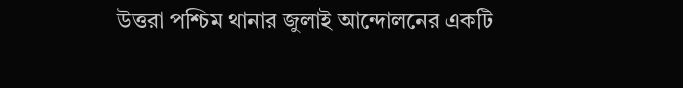উত্তরা পশ্চিম থানার জুলাই আন্দোলনের একটি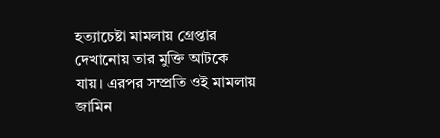হত্যাচেষ্টা মামলায় গ্রেপ্তার দেখানোয় তার মুক্তি আটকে যায়। এরপর সম্প্রতি ওই মামলায় জামিন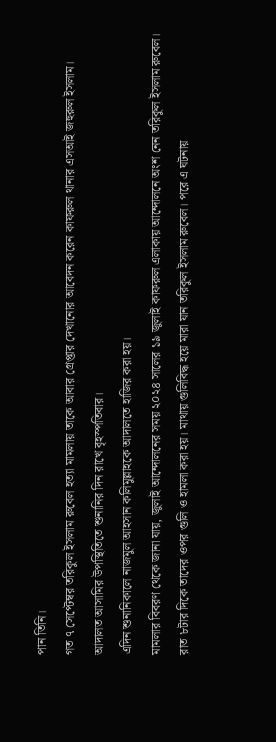পান তিনি।
গত ৭ সেপ্টেম্বর তরিকুল ইসলাম রুবেল হত্যা মামলায় তাকে আবার গ্রেপ্তার দেখানোর আবেদন করেন কাফরুল থানার এসআই জহুরুল ইসলাম। আদালত আসামির উপস্থিতিতে শুনানির দিন রাখে বৃহস্পতিবার।
এদিন শুনানিকালে নাজমুল আহসান কলিমুল্লাহকে আদালতে হাজির করা হয়।
মামলার বিবরণ থেকে জানা যায়, জুলাই আন্দোলনের সময় ২০২৪ সালের ১৯ জুলাই কাফরুল এলাকায় আন্দোলনে অংশ নেন তরিকুল ইসলাম রুবেল। রাত ৮টার দিকে তাদের ওপর গুলি ও হামলা করা হয়। মাথায় গুলিবিদ্ধ হয়ে মারা যান তরিকুল ইসলাম রুবেল। পরে এ ঘটনায়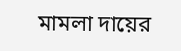মামলা দায়ের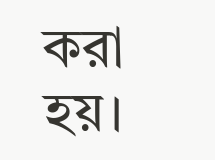করা হয়।